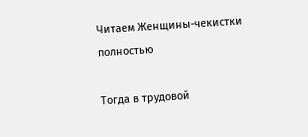Читаем Женщины-чекистки полностью

Тогда в трудовой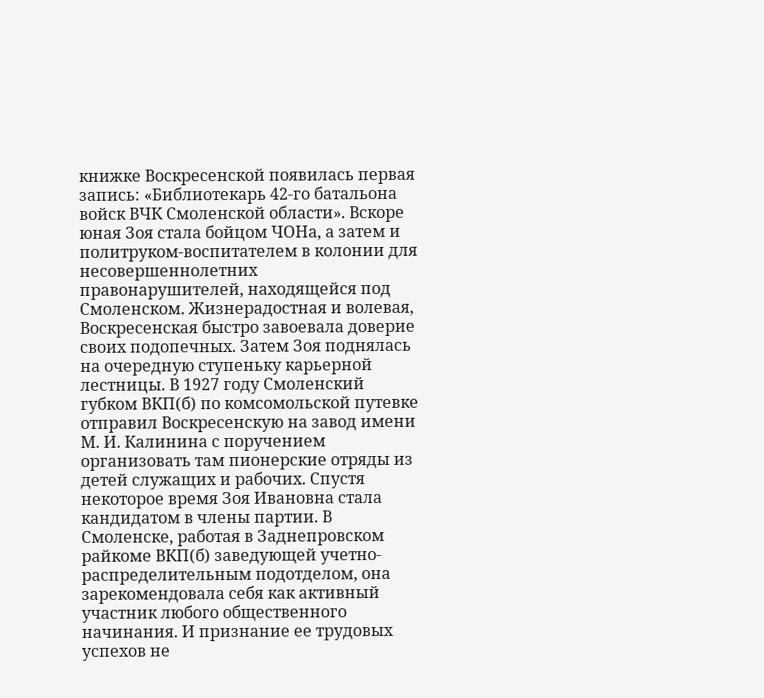книжке Воскресенской появилась первая запись: «Библиотекарь 42-го батальона войск ВЧК Смоленской области». Вскоре юная Зоя стала бойцом ЧОНа, а затем и политруком-воспитателем в колонии для несовершеннолетних правонарушителей, находящейся под Смоленском. Жизнерадостная и волевая, Воскресенская быстро завоевала доверие своих подопечных. Затем Зоя поднялась на очередную ступеньку карьерной лестницы. В 1927 году Смоленский губком ВКП(б) по комсомольской путевке отправил Воскресенскую на завод имени М. И. Калинина с поручением организовать там пионерские отряды из детей служащих и рабочих. Спустя некоторое время Зоя Ивановна стала кандидатом в члены партии. В Смоленске, работая в Заднепровском райкоме ВКП(б) заведующей учетно-распределительным подотделом, она зарекомендовала себя как активный участник любого общественного начинания. И признание ее трудовых успехов не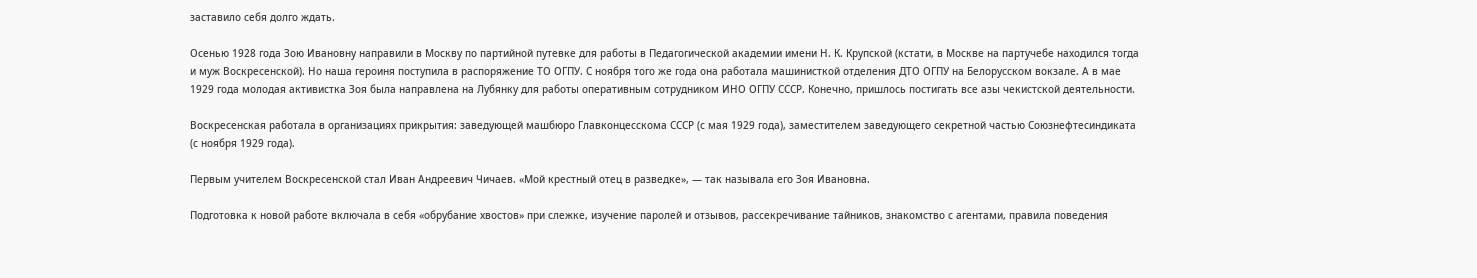заставило себя долго ждать.

Осенью 1928 года Зою Ивановну направили в Москву по партийной путевке для работы в Педагогической академии имени Н. К. Крупской (кстати, в Москве на партучебе находился тогда и муж Воскресенской). Но наша героиня поступила в распоряжение ТО ОГПУ. С ноября того же года она работала машинисткой отделения ДТО ОГПУ на Белорусском вокзале. А в мае 1929 года молодая активистка Зоя была направлена на Лубянку для работы оперативным сотрудником ИНО ОГПУ СССР. Конечно, пришлось постигать все азы чекистской деятельности.

Воскресенская работала в организациях прикрытия: заведующей машбюро Главконцесскома СССР (с мая 1929 года), заместителем заведующего секретной частью Союзнефтесиндиката (с ноября 1929 года).

Первым учителем Воскресенской стал Иван Андреевич Чичаев. «Мой крестный отец в разведке», — так называла его Зоя Ивановна.

Подготовка к новой работе включала в себя «обрубание хвостов» при слежке, изучение паролей и отзывов, рассекречивание тайников, знакомство с агентами, правила поведения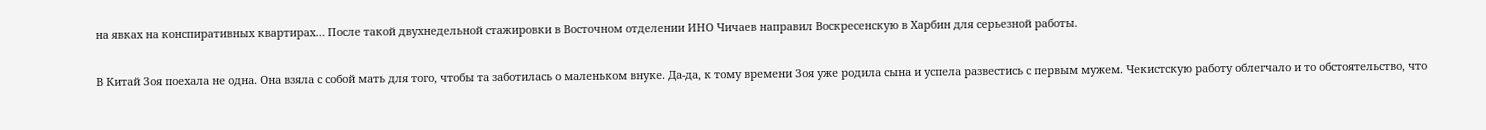на явках на конспиративных квартирах… После такой двухнедельной стажировки в Восточном отделении ИНО Чичаев направил Воскресенскую в Харбин для серьезной работы.

В Китай Зоя поехала не одна. Она взяла с собой мать для того, чтобы та заботилась о маленьком внуке. Да-да, к тому времени Зоя уже родила сына и успела развестись с первым мужем. Чекистскую работу облегчало и то обстоятельство, что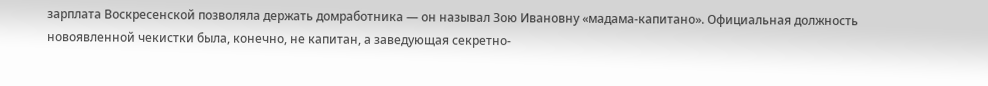зарплата Воскресенской позволяла держать домработника — он называл Зою Ивановну «мадама-капитано». Официальная должность новоявленной чекистки была, конечно, не капитан, а заведующая секретно-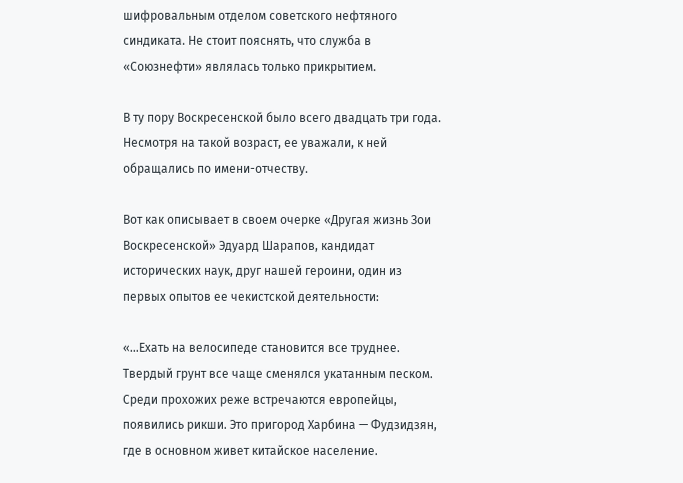шифровальным отделом советского нефтяного синдиката. Не стоит пояснять, что служба в «Союзнефти» являлась только прикрытием.

В ту пору Воскресенской было всего двадцать три года. Несмотря на такой возраст, ее уважали, к ней обращались по имени-отчеству.

Вот как описывает в своем очерке «Другая жизнь Зои Воскресенской» Эдуард Шарапов, кандидат исторических наук, друг нашей героини, один из первых опытов ее чекистской деятельности:

«…Ехать на велосипеде становится все труднее. Твердый грунт все чаще сменялся укатанным песком. Среди прохожих реже встречаются европейцы, появились рикши. Это пригород Харбина — Фудзидзян, где в основном живет китайское население.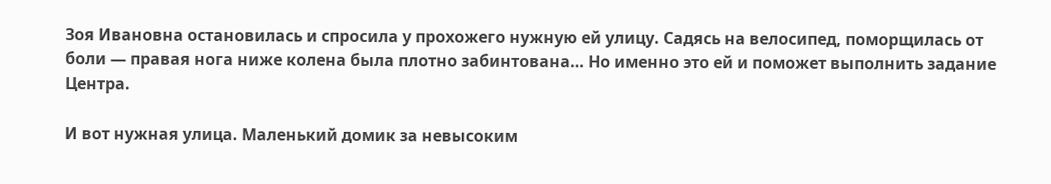Зоя Ивановна остановилась и спросила у прохожего нужную ей улицу. Садясь на велосипед, поморщилась от боли — правая нога ниже колена была плотно забинтована… Но именно это ей и поможет выполнить задание Центра.

И вот нужная улица. Маленький домик за невысоким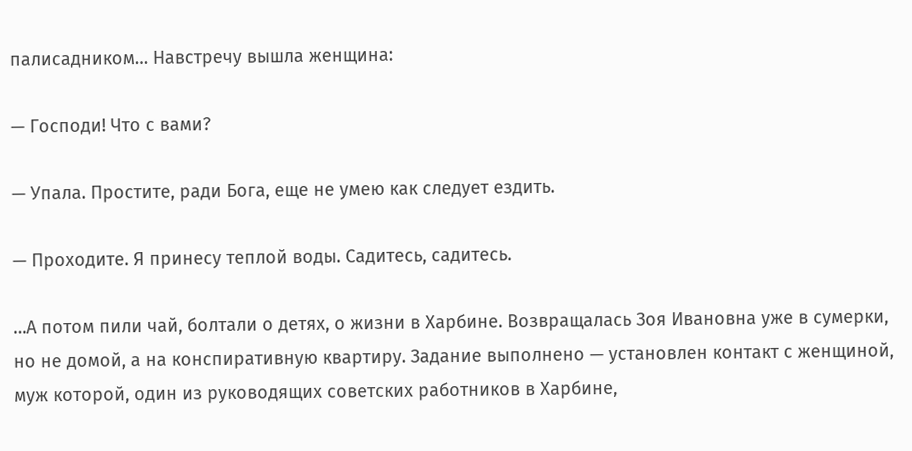палисадником… Навстречу вышла женщина:

— Господи! Что с вами?

— Упала. Простите, ради Бога, еще не умею как следует ездить.

— Проходите. Я принесу теплой воды. Садитесь, садитесь.

…А потом пили чай, болтали о детях, о жизни в Харбине. Возвращалась Зоя Ивановна уже в сумерки, но не домой, а на конспиративную квартиру. Задание выполнено — установлен контакт с женщиной, муж которой, один из руководящих советских работников в Харбине,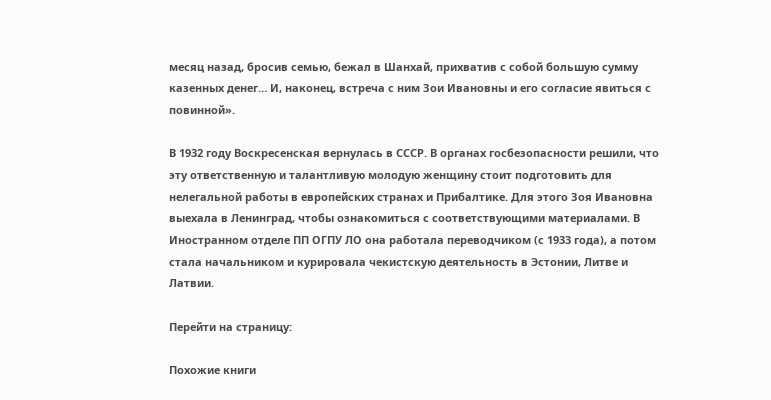месяц назад, бросив семью, бежал в Шанхай, прихватив с собой большую сумму казенных денег… И, наконец, встреча с ним Зои Ивановны и его согласие явиться с повинной».

В 1932 году Воскресенская вернулась в СССР. В органах госбезопасности решили, что эту ответственную и талантливую молодую женщину стоит подготовить для нелегальной работы в европейских странах и Прибалтике. Для этого Зоя Ивановна выехала в Ленинград, чтобы ознакомиться с соответствующими материалами. В Иностранном отделе ПП ОГПУ ЛО она работала переводчиком (с 1933 года), а потом стала начальником и курировала чекистскую деятельность в Эстонии, Литве и Латвии.

Перейти на страницу:

Похожие книги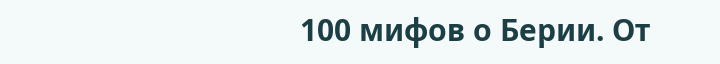100 мифов о Берии. От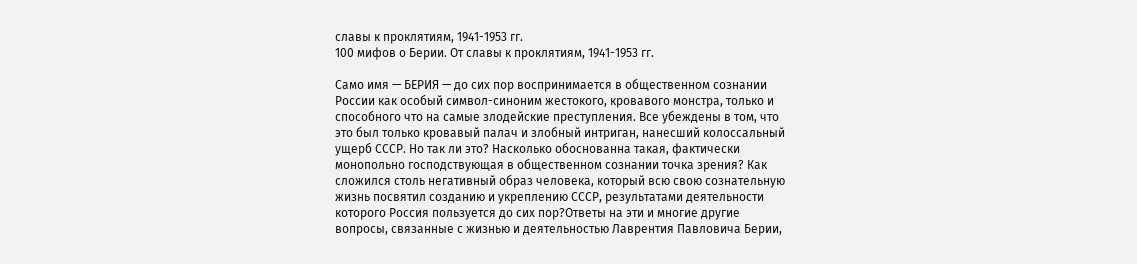славы к проклятиям, 1941-1953 гг.
100 мифов о Берии. От славы к проклятиям, 1941-1953 гг.

Само имя — БЕРИЯ — до сих пор воспринимается в общественном сознании России как особый символ-синоним жестокого, кровавого монстра, только и способного что на самые злодейские преступления. Все убеждены в том, что это был только кровавый палач и злобный интриган, нанесший колоссальный ущерб СССР. Но так ли это? Насколько обоснованна такая, фактически монопольно господствующая в общественном сознании точка зрения? Как сложился столь негативный образ человека, который всю свою сознательную жизнь посвятил созданию и укреплению СССР, результатами деятельности которого Россия пользуется до сих пор?Ответы на эти и многие другие вопросы, связанные с жизнью и деятельностью Лаврентия Павловича Берии,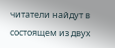читатели найдут в состоящем из двух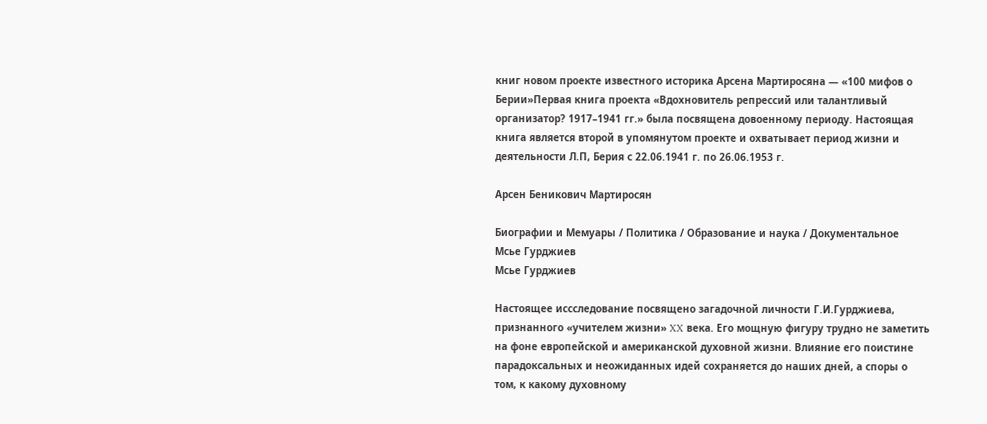книг новом проекте известного историка Арсена Мартиросяна — «100 мифов о Берии»Первая книга проекта «Вдохновитель репрессий или талантливый организатор? 1917–1941 гг.» была посвящена довоенному периоду. Настоящая книга является второй в упомянутом проекте и охватывает период жизни и деятельности Л.П, Берия с 22.06.1941 г. по 26.06.1953 г.

Арсен Беникович Мартиросян

Биографии и Мемуары / Политика / Образование и наука / Документальное
Мсье Гурджиев
Мсье Гурджиев

Настоящее иссследование посвящено загадочной личности Г.И.Гурджиева, признанного «учителем жизни» XX века. Его мощную фигуру трудно не заметить на фоне европейской и американской духовной жизни. Влияние его поистине парадоксальных и неожиданных идей сохраняется до наших дней, а споры о том, к какому духовному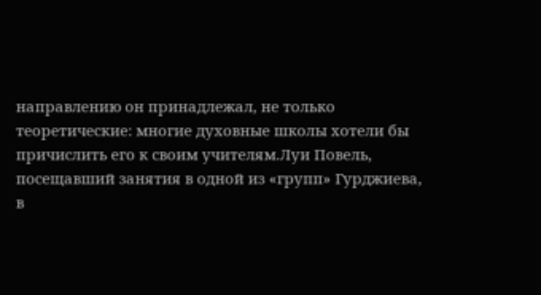направлению он принадлежал, не только теоретические: многие духовные школы хотели бы причислить его к своим учителям.Луи Повель, посещавший занятия в одной из «групп» Гурджиева, в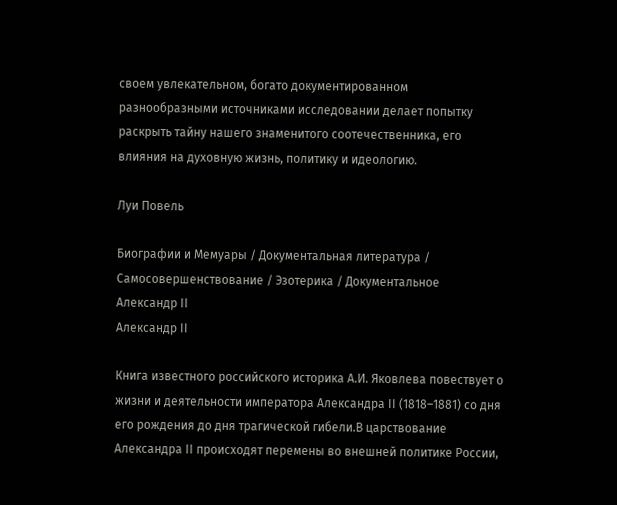своем увлекательном, богато документированном разнообразными источниками исследовании делает попытку раскрыть тайну нашего знаменитого соотечественника, его влияния на духовную жизнь, политику и идеологию.

Луи Повель

Биографии и Мемуары / Документальная литература / Самосовершенствование / Эзотерика / Документальное
Александр II
Александр II

Книга известного российского историка А.И. Яковлева повествует о жизни и деятельности императора Александра II (1818–1881) со дня его рождения до дня трагической гибели.В царствование Александра II происходят перемены во внешней политике России,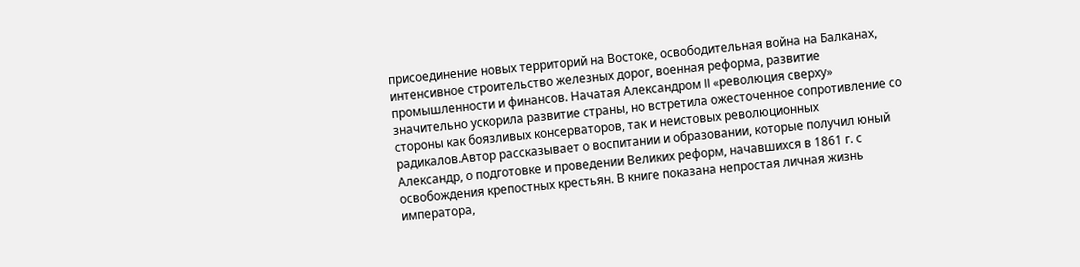присоединение новых территорий на Востоке, освободительная война на Балканах, интенсивное строительство железных дорог, военная реформа, развитие промышленности и финансов. Начатая Александром II «революция сверху» значительно ускорила развитие страны, но встретила ожесточенное сопротивление со стороны как боязливых консерваторов, так и неистовых революционных радикалов.Автор рассказывает о воспитании и образовании, которые получил юный Александр, о подготовке и проведении Великих реформ, начавшихся в 1861 г. с освобождения крепостных крестьян. В книге показана непростая личная жизнь императора,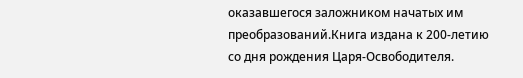оказавшегося заложником начатых им преобразований.Книга издана к 200-летию со дня рождения Царя-Освободителя.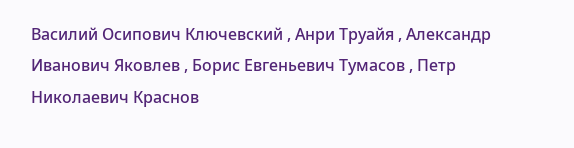Василий Осипович Ключевский , Анри Труайя , Александр Иванович Яковлев , Борис Евгеньевич Тумасов , Петр Николаевич Краснов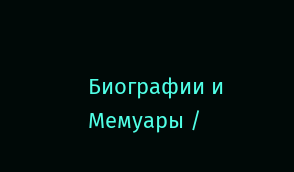Биографии и Мемуары /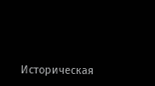Историческая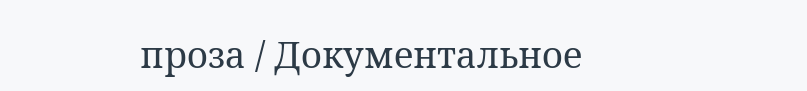проза / Документальное